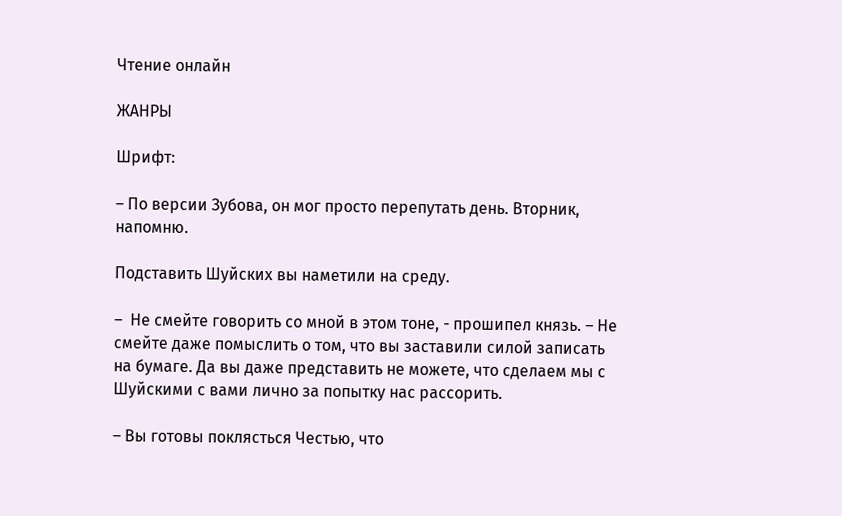Чтение онлайн

ЖАНРЫ

Шрифт:

– По версии Зубова, он мог просто перепутать день. Вторник, напомню.

Подставить Шуйских вы наметили на среду.

–  Не смейте говорить со мной в этом тоне, - прошипел князь. – Не смейте даже помыслить о том, что вы заставили силой записать на бумаге. Да вы даже представить не можете, что сделаем мы с Шуйскими с вами лично за попытку нас рассорить.

– Вы готовы поклясться Честью, что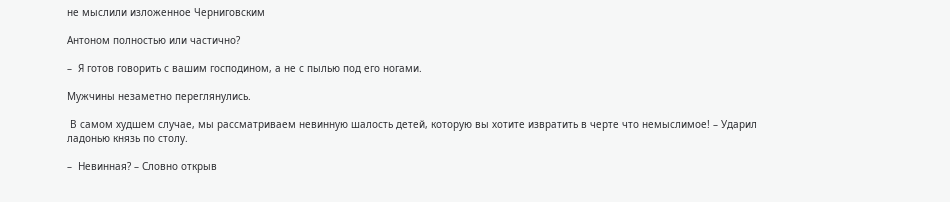не мыслили изложенное Черниговским

Антоном полностью или частично?

–  Я готов говорить с вашим господином, а не с пылью под его ногами.

Мужчины незаметно переглянулись.

 В самом худшем случае, мы рассматриваем невинную шалость детей, которую вы хотите извратить в черте что немыслимое! – Ударил ладонью князь по столу.

–  Невинная? – Словно открыв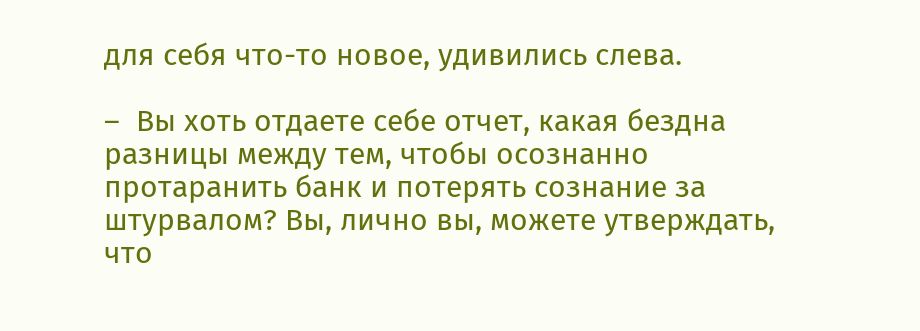для себя что-то новое, удивились слева.

–  Вы хоть отдаете себе отчет, какая бездна разницы между тем, чтобы осознанно протаранить банк и потерять сознание за штурвалом? Вы, лично вы, можете утверждать, что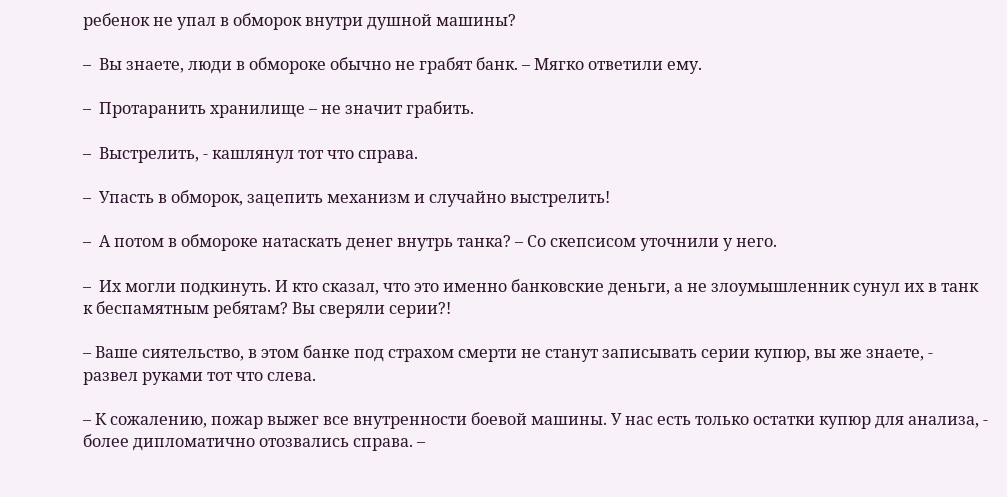ребенок не упал в обморок внутри душной машины?

–  Вы знаете, люди в обмороке обычно не грабят банк. – Мягко ответили ему.

–  Протаранить хранилище – не значит грабить.

–  Выстрелить, - кашлянул тот что справа.

–  Упасть в обморок, зацепить механизм и случайно выстрелить!

–  А потом в обмороке натаскать денег внутрь танка? – Со скепсисом уточнили у него.

–  Их могли подкинуть. И кто сказал, что это именно банковские деньги, а не злоумышленник сунул их в танк к беспамятным ребятам? Вы сверяли серии?!

– Ваше сиятельство, в этом банке под страхом смерти не станут записывать серии купюр, вы же знаете, - развел руками тот что слева.

– К сожалению, пожар выжег все внутренности боевой машины. У нас есть только остатки купюр для анализа, - более дипломатично отозвались справа. –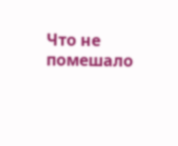Что не помешало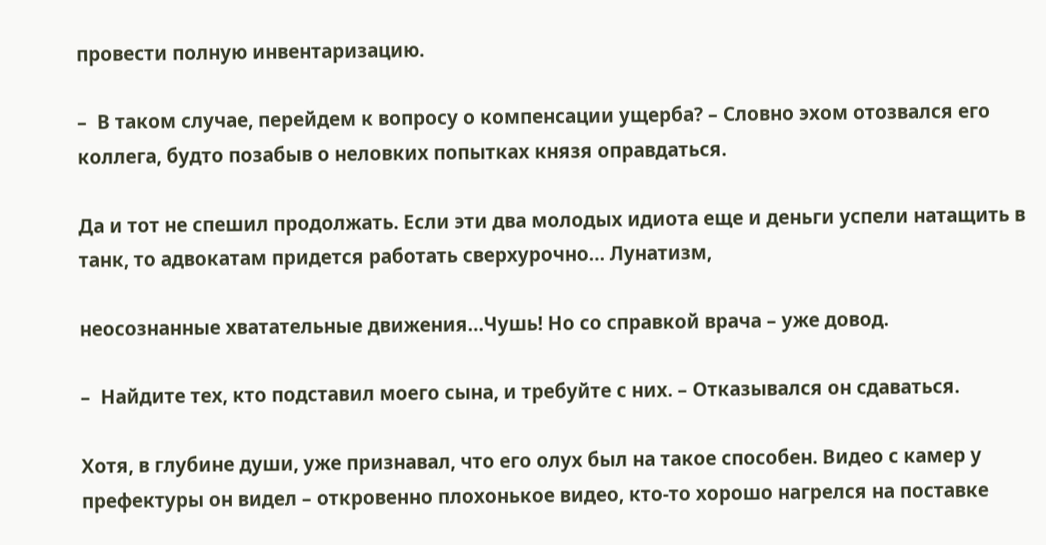провести полную инвентаризацию.

–  В таком случае, перейдем к вопросу о компенсации ущерба? – Словно эхом отозвался его коллега, будто позабыв о неловких попытках князя оправдаться.

Да и тот не спешил продолжать. Если эти два молодых идиота еще и деньги успели натащить в танк, то адвокатам придется работать сверхурочно… Лунатизм,

неосознанные хватательные движения…Чушь! Но со справкой врача – уже довод.

–  Найдите тех, кто подставил моего сына, и требуйте с них. – Отказывался он сдаваться.

Хотя, в глубине души, уже признавал, что его олух был на такое способен. Видео с камер у префектуры он видел – откровенно плохонькое видео, кто-то хорошо нагрелся на поставке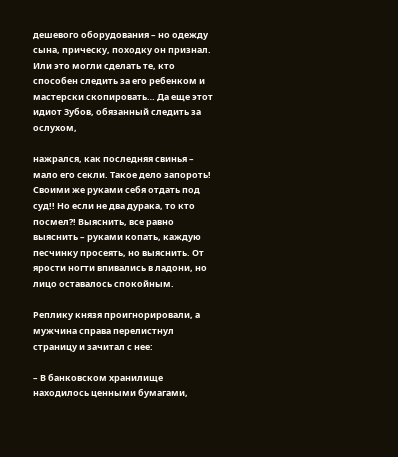дешевого оборудования – но одежду сына, прическу, походку он признал. Или это могли сделать те, кто способен следить за его ребенком и мастерски скопировать… Да еще этот идиот Зубов, обязанный следить за ослухом,

нажрался, как последняя свинья – мало его секли. Такое дело запороть! Своими же руками себя отдать под суд!! Но если не два дурака, то кто посмел?! Выяснить, все равно выяснить – руками копать, каждую песчинку просеять, но выяснить. От ярости ногти впивались в ладони, но лицо оставалось спокойным.

Реплику князя проигнорировали, а мужчина справа перелистнул страницу и зачитал с нее:

– В банковском хранилище находилось ценными бумагами,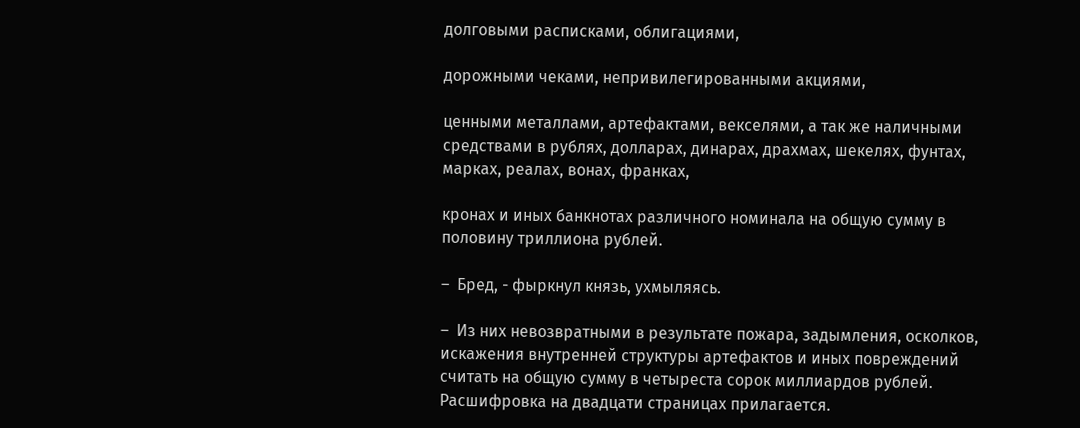долговыми расписками, облигациями,

дорожными чеками, непривилегированными акциями,

ценными металлами, артефактами, векселями, а так же наличными средствами в рублях, долларах, динарах, драхмах, шекелях, фунтах, марках, реалах, вонах, франках,

кронах и иных банкнотах различного номинала на общую сумму в половину триллиона рублей.

–  Бред, - фыркнул князь, ухмыляясь.

–  Из них невозвратными в результате пожара, задымления, осколков, искажения внутренней структуры артефактов и иных повреждений считать на общую сумму в четыреста сорок миллиардов рублей. Расшифровка на двадцати страницах прилагается.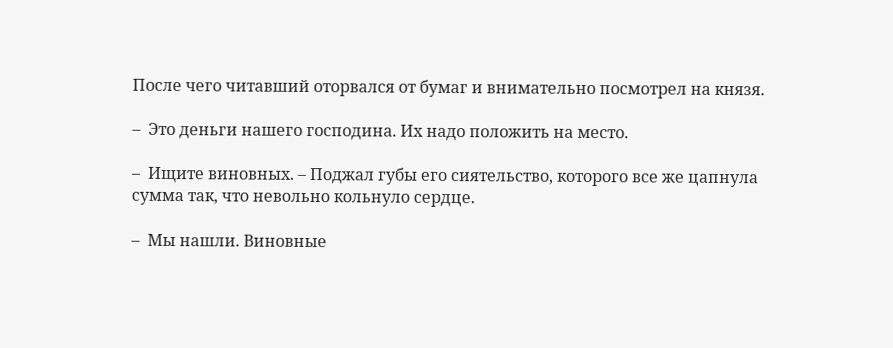После чего читавший оторвался от бумаг и внимательно посмотрел на князя.

–  Это деньги нашего господина. Их надо положить на место.

–  Ищите виновных. – Поджал губы его сиятельство, которого все же цапнула сумма так, что невольно кольнуло сердце.

–  Мы нашли. Виновные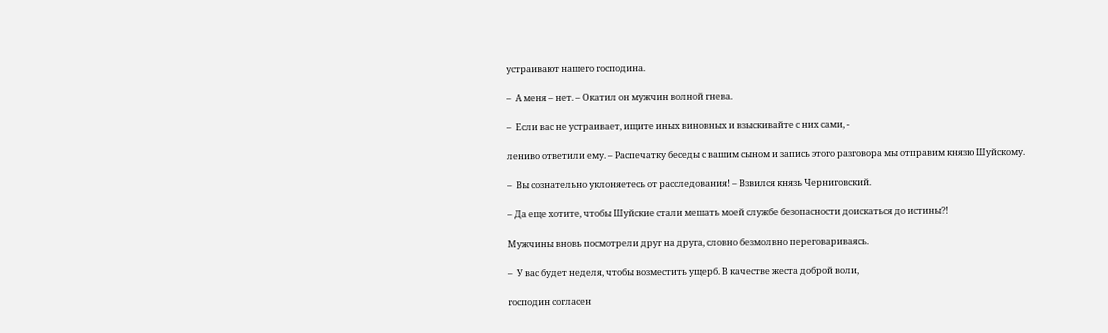устраивают нашего господина.

–  А меня – нет. – Окатил он мужчин волной гнева.

–  Если вас не устраивает, ищите иных виновных и взыскивайте с них сами, -

лениво ответили ему. – Распечатку беседы с вашим сыном и запись этого разговора мы отправим князю Шуйскому.

–  Вы сознательно уклоняетесь от расследования! – Взвился князь Черниговский.

– Да еще хотите, чтобы Шуйские стали мешать моей службе безопасности доискаться до истины?!

Мужчины вновь посмотрели друг на друга, словно безмолвно переговариваясь.

–  У вас будет неделя, чтобы возместить ущерб. В качестве жеста доброй воли,

господин согласен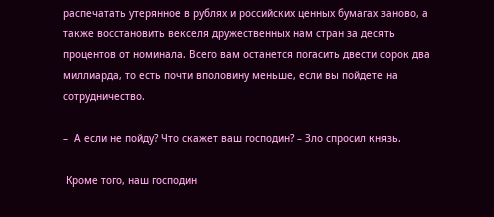распечатать утерянное в рублях и российских ценных бумагах заново, а также восстановить векселя дружественных нам стран за десять процентов от номинала. Всего вам останется погасить двести сорок два миллиарда, то есть почти вполовину меньше, если вы пойдете на сотрудничество.

–  А если не пойду? Что скажет ваш господин? – Зло спросил князь.

 Кроме того, наш господин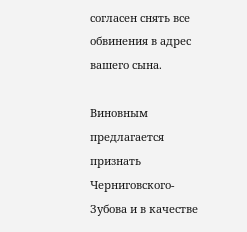согласен снять все обвинения в адрес вашего сына.

Виновным предлагается признать Черниговского-Зубова и в качестве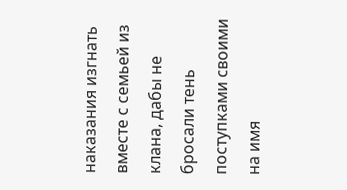наказания изгнать вместе с семьей из клана, дабы не бросали тень поступками своими на имя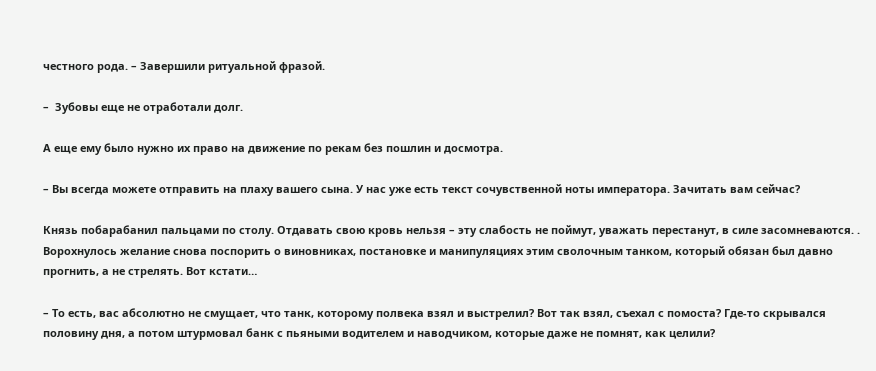честного рода. – Завершили ритуальной фразой.

–  Зубовы еще не отработали долг.

А еще ему было нужно их право на движение по рекам без пошлин и досмотра.

– Вы всегда можете отправить на плаху вашего сына. У нас уже есть текст сочувственной ноты императора. Зачитать вам сейчас?

Князь побарабанил пальцами по столу. Отдавать свою кровь нельзя – эту слабость не поймут, уважать перестанут, в силе засомневаются. . Ворохнулось желание снова поспорить о виновниках, постановке и манипуляциях этим сволочным танком, который обязан был давно прогнить, а не стрелять. Вот кстати…

– То есть, вас абсолютно не смущает, что танк, которому полвека взял и выстрелил? Вот так взял, съехал с помоста? Где-то скрывался половину дня, а потом штурмовал банк с пьяными водителем и наводчиком, которые даже не помнят, как целили?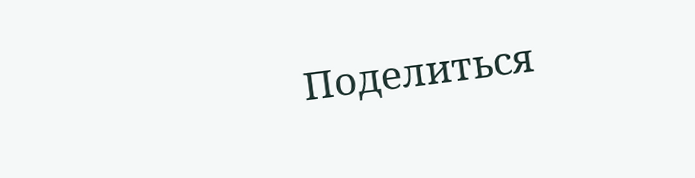Поделиться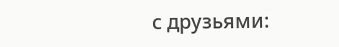с друзьями: